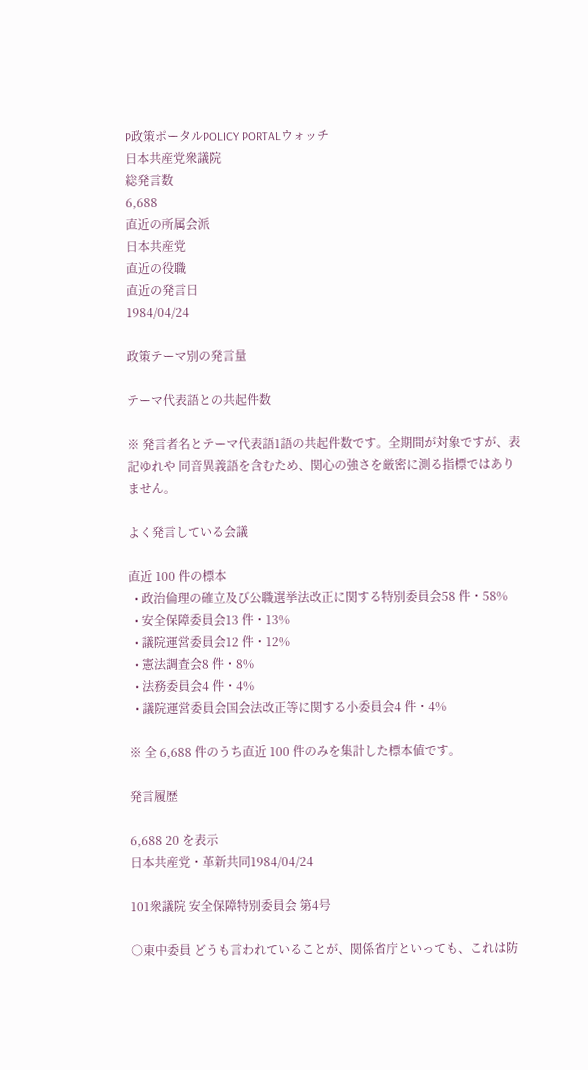P政策ポータルPOLICY PORTALウォッチ
日本共産党衆議院
総発言数
6,688
直近の所属会派
日本共産党
直近の役職
直近の発言日
1984/04/24

政策テーマ別の発言量

テーマ代表語との共起件数

※ 発言者名とテーマ代表語1語の共起件数です。全期間が対象ですが、表記ゆれや 同音異義語を含むため、関心の強さを厳密に測る指標ではありません。

よく発言している会議

直近 100 件の標本
  • 政治倫理の確立及び公職選挙法改正に関する特別委員会58 件・58%
  • 安全保障委員会13 件・13%
  • 議院運営委員会12 件・12%
  • 憲法調査会8 件・8%
  • 法務委員会4 件・4%
  • 議院運営委員会国会法改正等に関する小委員会4 件・4%

※ 全 6,688 件のうち直近 100 件のみを集計した標本値です。

発言履歴

6,688 20 を表示
日本共産党・革新共同1984/04/24

101衆議院 安全保障特別委員会 第4号

○東中委員 どうも言われていることが、関係省庁といっても、これは防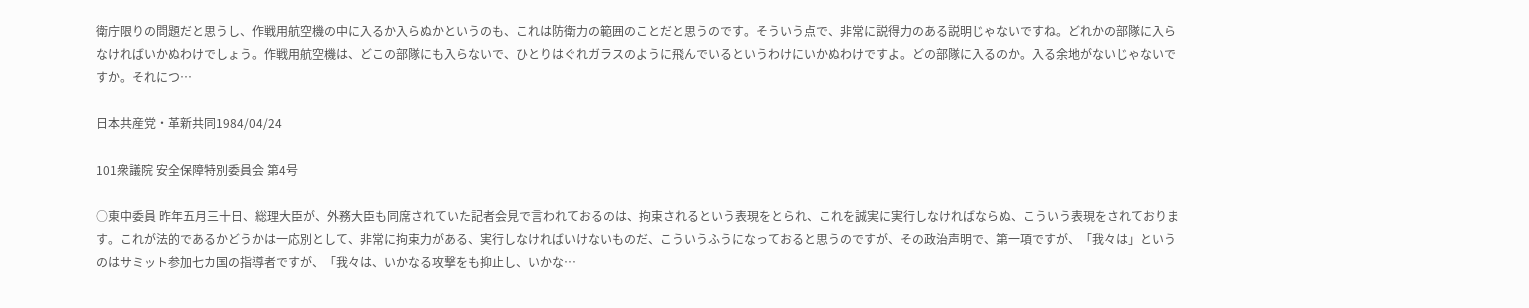衛庁限りの問題だと思うし、作戦用航空機の中に入るか入らぬかというのも、これは防衛力の範囲のことだと思うのです。そういう点で、非常に説得力のある説明じゃないですね。どれかの部隊に入らなければいかぬわけでしょう。作戦用航空機は、どこの部隊にも入らないで、ひとりはぐれガラスのように飛んでいるというわけにいかぬわけですよ。どの部隊に入るのか。入る余地がないじゃないですか。それにつ…

日本共産党・革新共同1984/04/24

101衆議院 安全保障特別委員会 第4号

○東中委員 昨年五月三十日、総理大臣が、外務大臣も同席されていた記者会見で言われておるのは、拘束されるという表現をとられ、これを誠実に実行しなければならぬ、こういう表現をされております。これが法的であるかどうかは一応別として、非常に拘束力がある、実行しなければいけないものだ、こういうふうになっておると思うのですが、その政治声明で、第一項ですが、「我々は」というのはサミット参加七カ国の指導者ですが、「我々は、いかなる攻撃をも抑止し、いかな…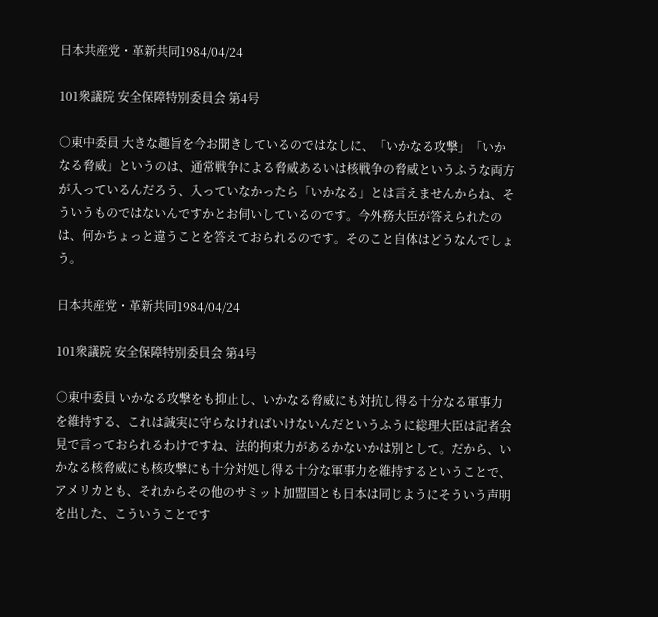日本共産党・革新共同1984/04/24

101衆議院 安全保障特別委員会 第4号

○東中委員 大きな趣旨を今お聞きしているのではなしに、「いかなる攻撃」「いかなる脅威」というのは、通常戦争による脅威あるいは核戦争の脅威というふうな両方が入っているんだろう、入っていなかったら「いかなる」とは言えませんからね、そういうものではないんですかとお伺いしているのです。今外務大臣が答えられたのは、何かちょっと違うことを答えておられるのです。そのこと自体はどうなんでしょう。

日本共産党・革新共同1984/04/24

101衆議院 安全保障特別委員会 第4号

○東中委員 いかなる攻撃をも抑止し、いかなる脅威にも対抗し得る十分なる軍事力を維持する、これは誠実に守らなければいけないんだというふうに総理大臣は記者会見で言っておられるわけですね、法的拘束力があるかないかは別として。だから、いかなる核脅威にも核攻撃にも十分対処し得る十分な軍事力を維持するということで、アメリカとも、それからその他のサミット加盟国とも日本は同じようにそういう声明を出した、こういうことです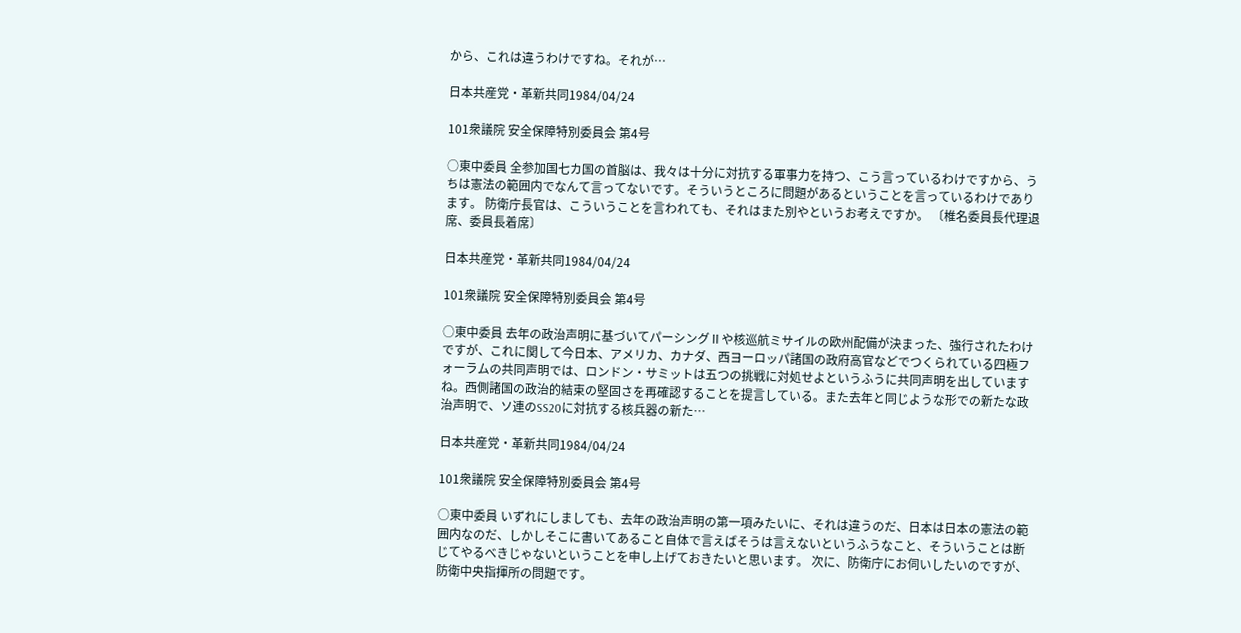から、これは違うわけですね。それが…

日本共産党・革新共同1984/04/24

101衆議院 安全保障特別委員会 第4号

○東中委員 全参加国七カ国の首脳は、我々は十分に対抗する軍事力を持つ、こう言っているわけですから、うちは憲法の範囲内でなんて言ってないです。そういうところに問題があるということを言っているわけであります。 防衛庁長官は、こういうことを言われても、それはまた別やというお考えですか。 〔椎名委員長代理退席、委員長着席〕

日本共産党・革新共同1984/04/24

101衆議院 安全保障特別委員会 第4号

○東中委員 去年の政治声明に基づいてパーシングⅡや核巡航ミサイルの欧州配備が決まった、強行されたわけですが、これに関して今日本、アメリカ、カナダ、西ヨーロッパ諸国の政府高官などでつくられている四極フォーラムの共同声明では、ロンドン・サミットは五つの挑戦に対処せよというふうに共同声明を出していますね。西側諸国の政治的結束の堅固さを再確認することを提言している。また去年と同じような形での新たな政治声明で、ソ連のSS20に対抗する核兵器の新た…

日本共産党・革新共同1984/04/24

101衆議院 安全保障特別委員会 第4号

○東中委員 いずれにしましても、去年の政治声明の第一項みたいに、それは違うのだ、日本は日本の憲法の範囲内なのだ、しかしそこに書いてあること自体で言えばそうは言えないというふうなこと、そういうことは断じてやるべきじゃないということを申し上げておきたいと思います。 次に、防衛庁にお伺いしたいのですが、防衛中央指揮所の問題です。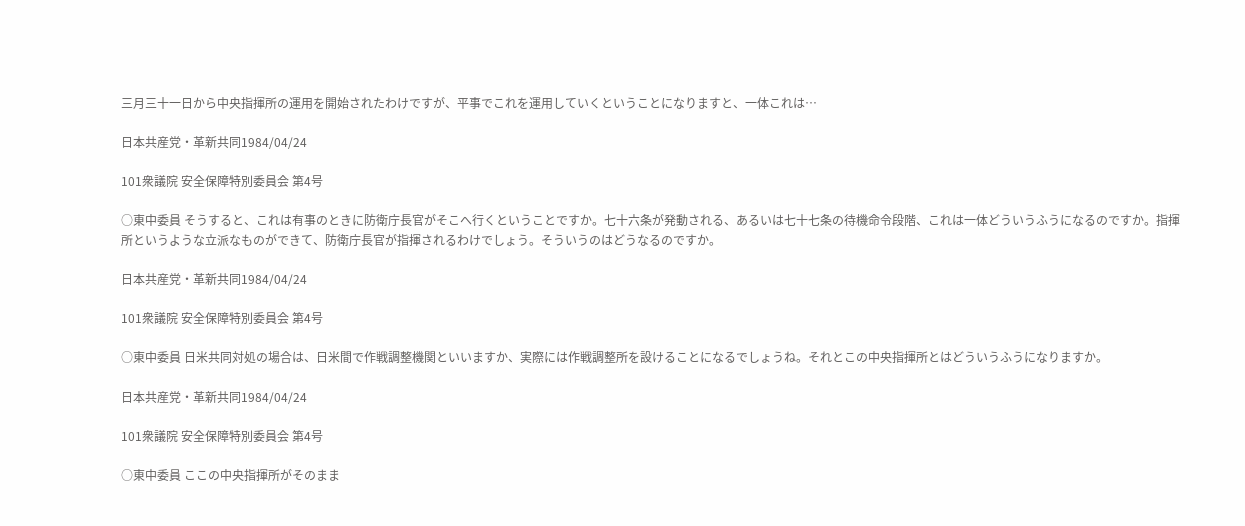三月三十一日から中央指揮所の運用を開始されたわけですが、平事でこれを運用していくということになりますと、一体これは…

日本共産党・革新共同1984/04/24

101衆議院 安全保障特別委員会 第4号

○東中委員 そうすると、これは有事のときに防衛庁長官がそこへ行くということですか。七十六条が発動される、あるいは七十七条の待機命令段階、これは一体どういうふうになるのですか。指揮所というような立派なものができて、防衛庁長官が指揮されるわけでしょう。そういうのはどうなるのですか。

日本共産党・革新共同1984/04/24

101衆議院 安全保障特別委員会 第4号

○東中委員 日米共同対処の場合は、日米間で作戦調整機関といいますか、実際には作戦調整所を設けることになるでしょうね。それとこの中央指揮所とはどういうふうになりますか。

日本共産党・革新共同1984/04/24

101衆議院 安全保障特別委員会 第4号

○東中委員 ここの中央指揮所がそのまま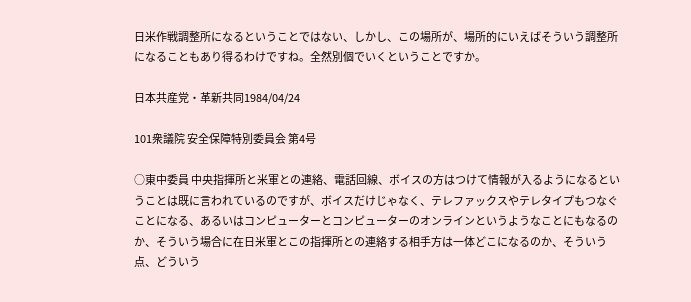日米作戦調整所になるということではない、しかし、この場所が、場所的にいえばそういう調整所になることもあり得るわけですね。全然別個でいくということですか。

日本共産党・革新共同1984/04/24

101衆議院 安全保障特別委員会 第4号

○東中委員 中央指揮所と米軍との連絡、電話回線、ボイスの方はつけて情報が入るようになるということは既に言われているのですが、ボイスだけじゃなく、テレファックスやテレタイプもつなぐことになる、あるいはコンピューターとコンピューターのオンラインというようなことにもなるのか、そういう場合に在日米軍とこの指揮所との連絡する相手方は一体どこになるのか、そういう点、どういう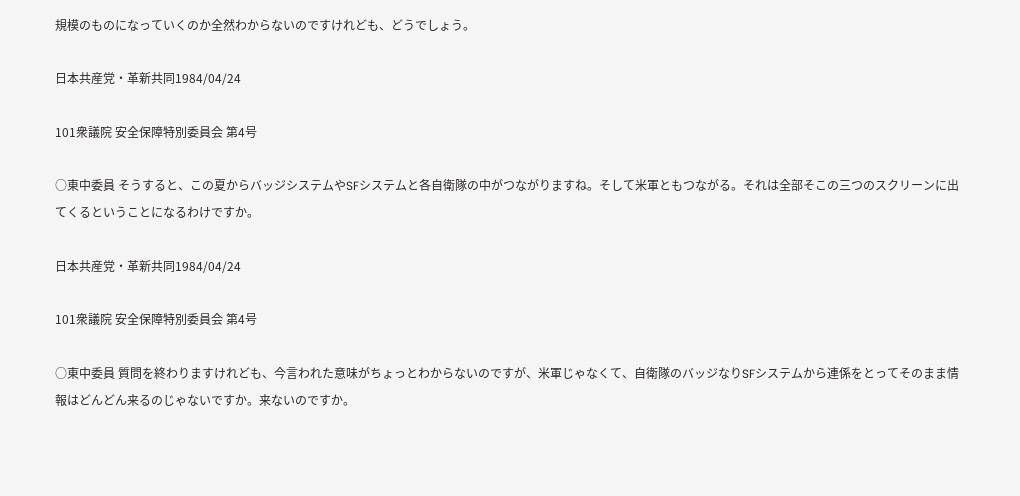規模のものになっていくのか全然わからないのですけれども、どうでしょう。

日本共産党・革新共同1984/04/24

101衆議院 安全保障特別委員会 第4号

○東中委員 そうすると、この夏からバッジシステムやSFシステムと各自衛隊の中がつながりますね。そして米軍ともつながる。それは全部そこの三つのスクリーンに出てくるということになるわけですか。

日本共産党・革新共同1984/04/24

101衆議院 安全保障特別委員会 第4号

○東中委員 質問を終わりますけれども、今言われた意味がちょっとわからないのですが、米軍じゃなくて、自衛隊のバッジなりSFシステムから連係をとってそのまま情報はどんどん来るのじゃないですか。来ないのですか。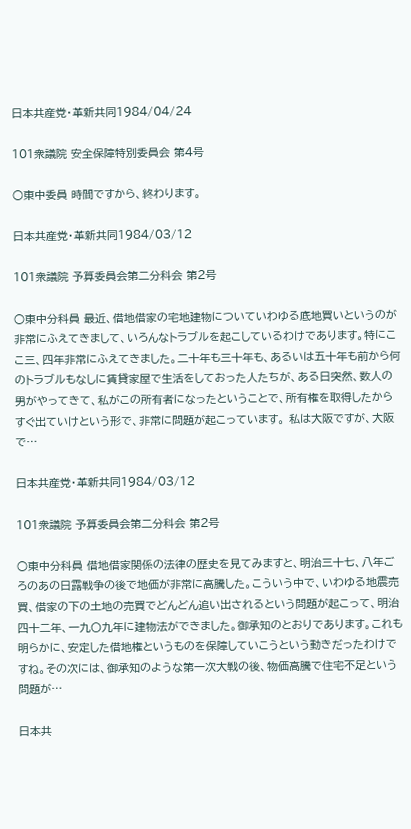日本共産党・革新共同1984/04/24

101衆議院 安全保障特別委員会 第4号

○東中委員 時間ですから、終わります。

日本共産党・革新共同1984/03/12

101衆議院 予算委員会第二分科会 第2号

○東中分科員 最近、借地借家の宅地建物についていわゆる底地買いというのが非常にふえてきまして、いろんなトラブルを起こしているわけであります。特にここ三、四年非常にふえてきました。二十年も三十年も、あるいは五十年も前から何のトラブルもなしに賃貸家屋で生活をしておった人たちが、ある日突然、数人の男がやってきて、私がこの所有者になったということで、所有権を取得したからすぐ出ていけという形で、非常に問題が起こっています。 私は大阪ですが、大阪で…

日本共産党・革新共同1984/03/12

101衆議院 予算委員会第二分科会 第2号

○東中分科員 借地借家関係の法律の歴史を見てみますと、明治三十七、八年ごろのあの日露戦争の後で地価が非常に高騰した。こういう中で、いわゆる地震売買、借家の下の土地の売買でどんどん追い出されるという問題が起こって、明治四十二年、一九〇九年に建物法ができました。御承知のとおりであります。これも明らかに、安定した借地権というものを保障していこうという動きだったわけですね。その次には、御承知のような第一次大戦の後、物価高騰で住宅不足という問題が…

日本共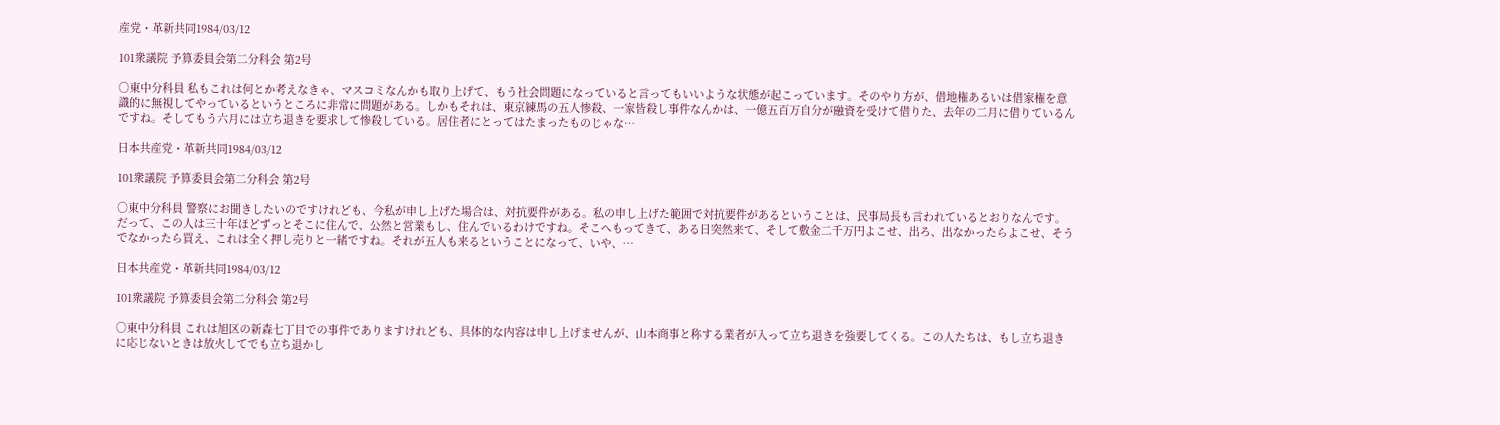産党・革新共同1984/03/12

101衆議院 予算委員会第二分科会 第2号

○東中分科員 私もこれは何とか考えなきゃ、マスコミなんかも取り上げて、もう社会問題になっていると言ってもいいような状態が起こっています。そのやり方が、借地権あるいは借家権を意識的に無視してやっているというところに非常に問題がある。しかもそれは、東京練馬の五人惨殺、一家皆殺し事件なんかは、一億五百万自分が融資を受けて借りた、去年の二月に借りているんですね。そしてもう六月には立ち退きを要求して惨殺している。居住者にとってはたまったものじゃな…

日本共産党・革新共同1984/03/12

101衆議院 予算委員会第二分科会 第2号

○東中分科員 警察にお聞きしたいのですけれども、今私が申し上げた場合は、対抗要件がある。私の申し上げた範囲で対抗要件があるということは、民事局長も言われているとおりなんです。だって、この人は三十年ほどずっとそこに住んで、公然と営業もし、住んでいるわけですね。そこへもってきて、ある日突然来て、そして敷金二千万円よこせ、出ろ、出なかったらよこせ、そうでなかったら買え、これは全く押し売りと一緒ですね。それが五人も来るということになって、いや、…

日本共産党・革新共同1984/03/12

101衆議院 予算委員会第二分科会 第2号

○東中分科員 これは旭区の新森七丁目での事件でありますけれども、具体的な内容は申し上げませんが、山本商事と称する業者が入って立ち退きを強要してくる。この人たちは、もし立ち退きに応じないときは放火してでも立ち退かし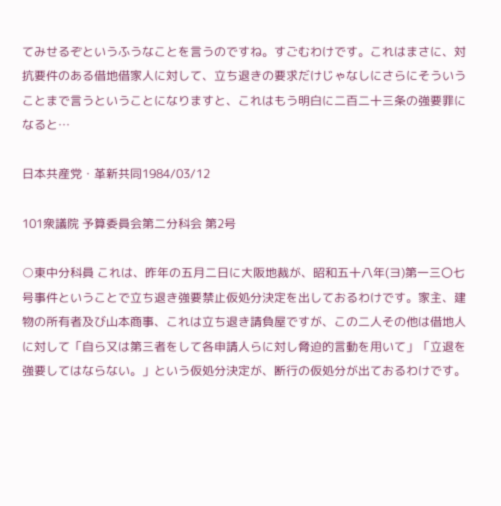てみせるぞというふうなことを言うのですね。すごむわけです。これはまさに、対抗要件のある借地借家人に対して、立ち退きの要求だけじゃなしにさらにそういうことまで言うということになりますと、これはもう明白に二百二十三条の強要罪になると…

日本共産党・革新共同1984/03/12

101衆議院 予算委員会第二分科会 第2号

○東中分科員 これは、昨年の五月二日に大阪地裁が、昭和五十八年(ヨ)第一三〇七号事件ということで立ち退き強要禁止仮処分決定を出しておるわけです。家主、建物の所有者及び山本商事、これは立ち退き請負屋ですが、この二人その他は借地人に対して「自ら又は第三者をして各申請人らに対し脅迫的言動を用いて」「立退を強要してはならない。」という仮処分決定が、断行の仮処分が出ておるわけです。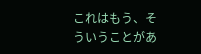これはもう、そういうことがあ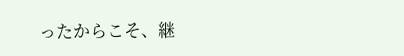ったからこそ、継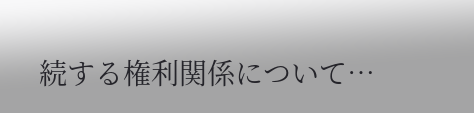続する権利関係について…